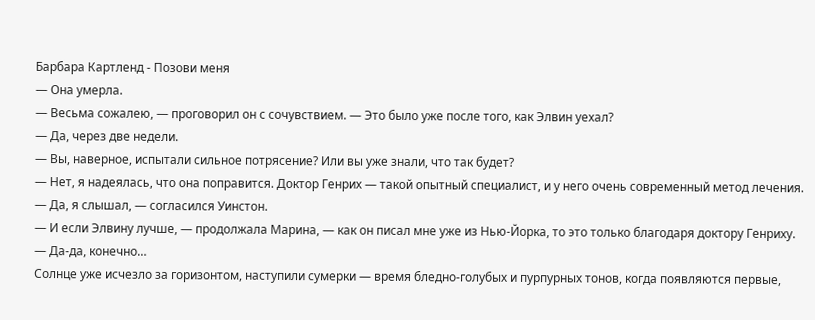Барбара Картленд - Позови меня
— Она умерла.
— Весьма сожалею, — проговорил он с сочувствием. — Это было уже после того, как Элвин уехал?
— Да, через две недели.
— Вы, наверное, испытали сильное потрясение? Или вы уже знали, что так будет?
— Нет, я надеялась, что она поправится. Доктор Генрих — такой опытный специалист, и у него очень современный метод лечения.
— Да, я слышал, — согласился Уинстон.
— И если Элвину лучше, — продолжала Марина, — как он писал мне уже из Нью-Йорка, то это только благодаря доктору Генриху.
— Да-да, конечно…
Солнце уже исчезло за горизонтом, наступили сумерки — время бледно-голубых и пурпурных тонов, когда появляются первые,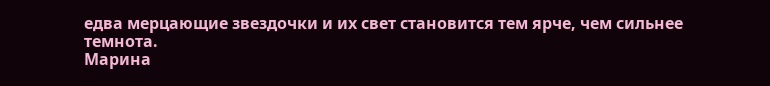едва мерцающие звездочки и их свет становится тем ярче, чем сильнее темнота.
Марина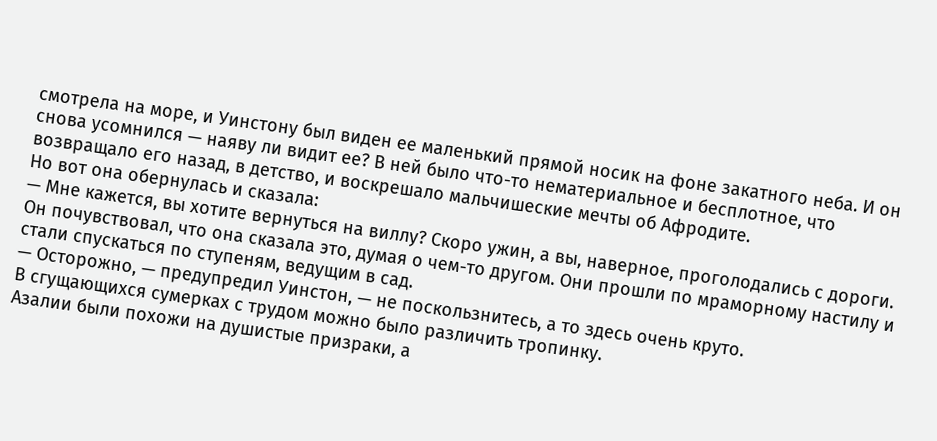смотрела на море, и Уинстону был виден ее маленький прямой носик на фоне закатного неба. И он снова усомнился — наяву ли видит ее? В ней было что-то нематериальное и бесплотное, что возвращало его назад, в детство, и воскрешало мальчишеские мечты об Афродите.
Но вот она обернулась и сказала:
— Мне кажется, вы хотите вернуться на виллу? Скоро ужин, а вы, наверное, проголодались с дороги.
Он почувствовал, что она сказала это, думая о чем-то другом. Они прошли по мраморному настилу и стали спускаться по ступеням, ведущим в сад.
— Осторожно, — предупредил Уинстон, — не поскользнитесь, а то здесь очень круто.
В сгущающихся сумерках с трудом можно было различить тропинку.
Азалии были похожи на душистые призраки, а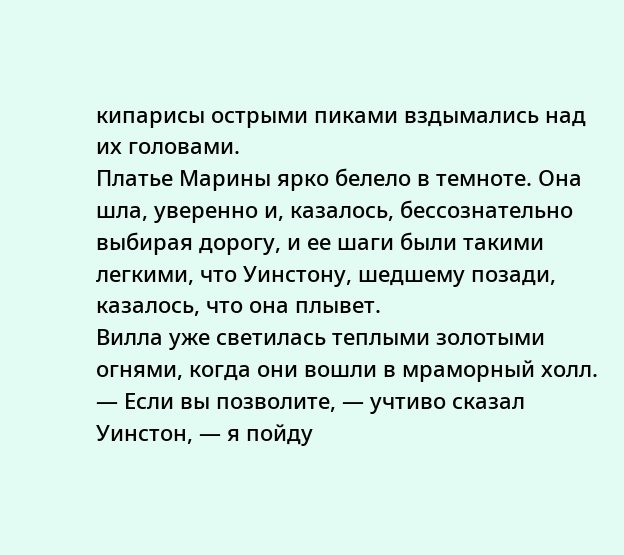кипарисы острыми пиками вздымались над их головами.
Платье Марины ярко белело в темноте. Она шла, уверенно и, казалось, бессознательно выбирая дорогу, и ее шаги были такими легкими, что Уинстону, шедшему позади, казалось, что она плывет.
Вилла уже светилась теплыми золотыми огнями, когда они вошли в мраморный холл.
— Если вы позволите, — учтиво сказал Уинстон, — я пойду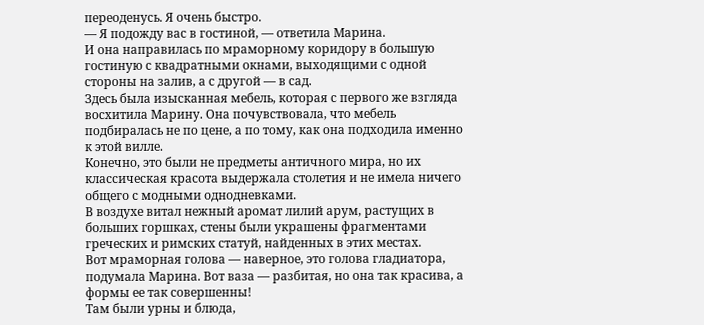переоденусь. Я очень быстро.
— Я подожду вас в гостиной, — ответила Марина.
И она направилась по мраморному коридору в большую гостиную с квадратными окнами, выходящими с одной стороны на залив, а с другой — в сад.
Здесь была изысканная мебель, которая с первого же взгляда восхитила Марину. Она почувствовала, что мебель подбиралась не по цене, а по тому, как она подходила именно к этой вилле.
Конечно, это были не предметы античного мира, но их классическая красота выдержала столетия и не имела ничего общего с модными однодневками.
В воздухе витал нежный аромат лилий арум, растущих в больших горшках, стены были украшены фрагментами греческих и римских статуй, найденных в этих местах.
Вот мраморная голова — наверное, это голова гладиатора, подумала Марина. Вот ваза — разбитая, но она так красива, а формы ее так совершенны!
Там были урны и блюда,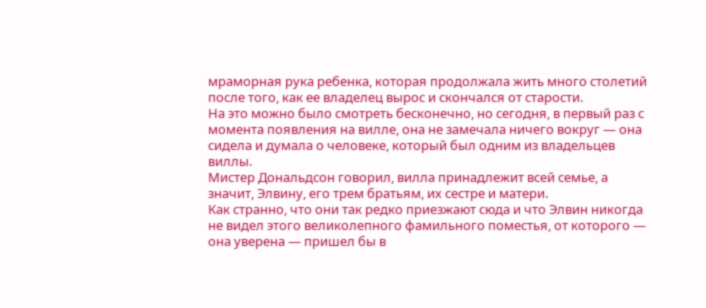мраморная рука ребенка, которая продолжала жить много столетий после того, как ее владелец вырос и скончался от старости.
На это можно было смотреть бесконечно, но сегодня, в первый раз с момента появления на вилле, она не замечала ничего вокруг — она сидела и думала о человеке, который был одним из владельцев виллы.
Мистер Дональдсон говорил, вилла принадлежит всей семье, а значит, Элвину, его трем братьям, их сестре и матери.
Как странно, что они так редко приезжают сюда и что Элвин никогда не видел этого великолепного фамильного поместья, от которого — она уверена — пришел бы в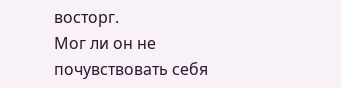восторг.
Мог ли он не почувствовать себя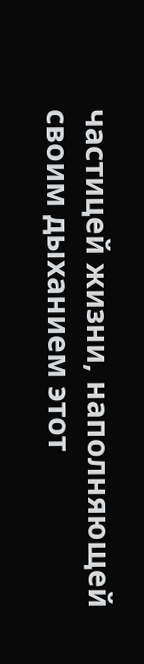частицей жизни, наполняющей своим дыханием этот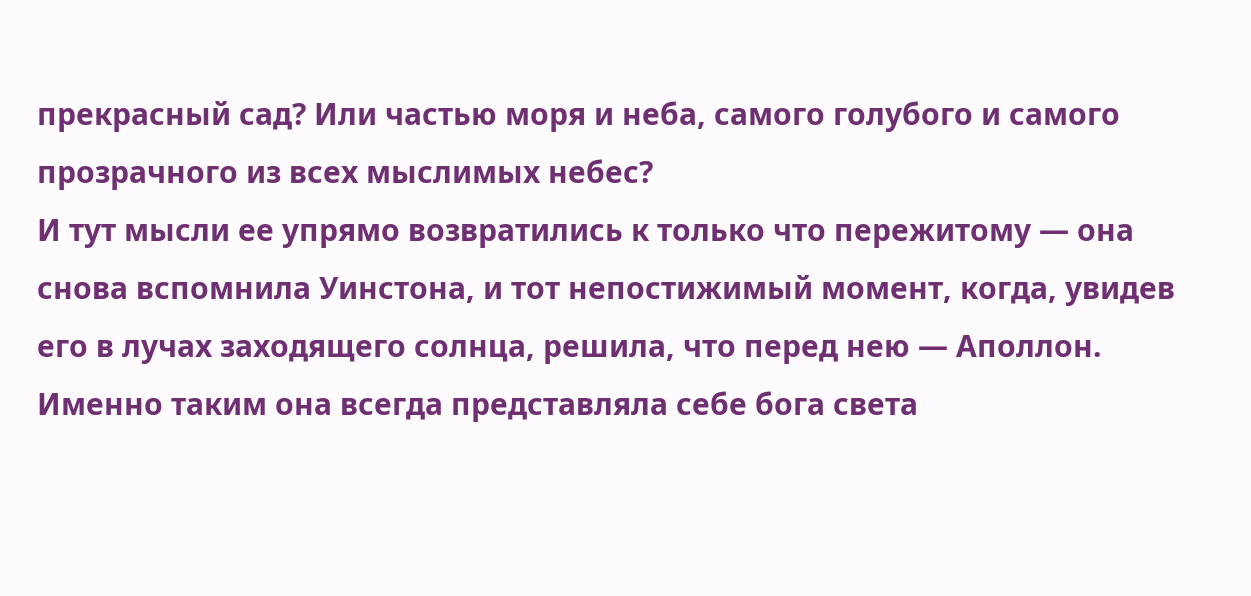прекрасный сад? Или частью моря и неба, самого голубого и самого прозрачного из всех мыслимых небес?
И тут мысли ее упрямо возвратились к только что пережитому — она снова вспомнила Уинстона, и тот непостижимый момент, когда, увидев его в лучах заходящего солнца, решила, что перед нею — Аполлон.
Именно таким она всегда представляла себе бога света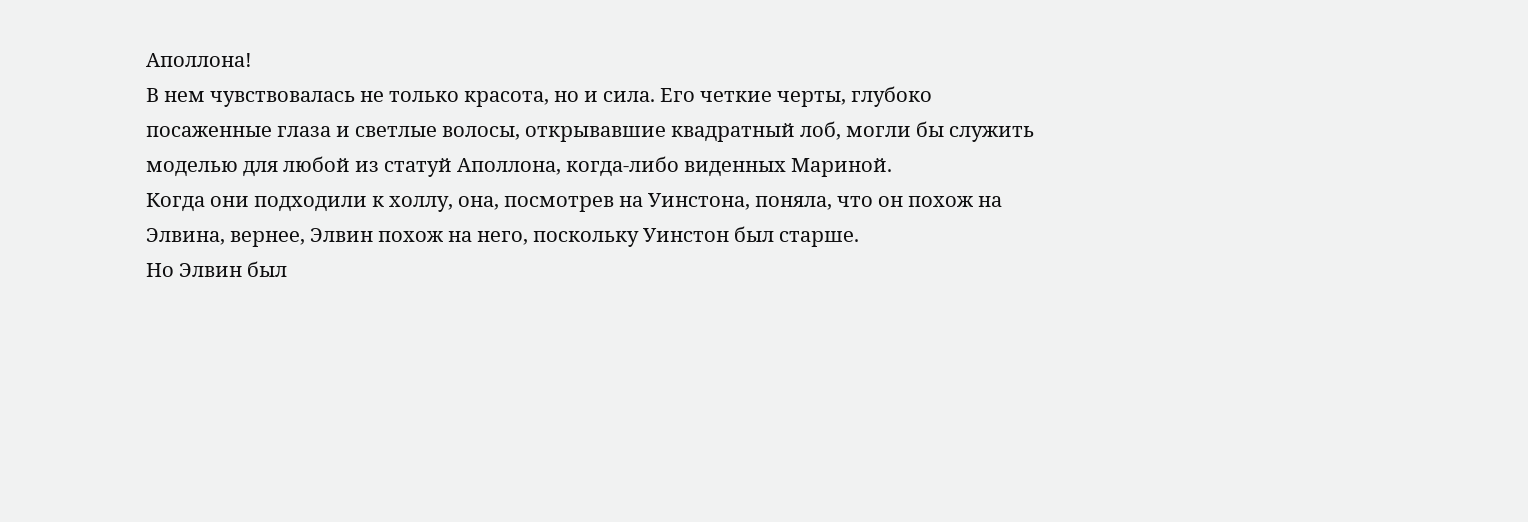Аполлона!
В нем чувствовалась не только красота, но и сила. Его четкие черты, глубоко посаженные глаза и светлые волосы, открывавшие квадратный лоб, могли бы служить моделью для любой из статуй Аполлона, когда-либо виденных Мариной.
Когда они подходили к холлу, она, посмотрев на Уинстона, поняла, что он похож на Элвина, вернее, Элвин похож на него, поскольку Уинстон был старше.
Но Элвин был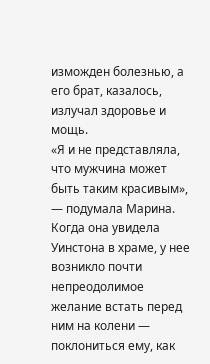изможден болезнью, а его брат, казалось, излучал здоровье и мощь.
«Я и не представляла, что мужчина может быть таким красивым», — подумала Марина.
Когда она увидела Уинстона в храме, у нее возникло почти непреодолимое желание встать перед ним на колени — поклониться ему, как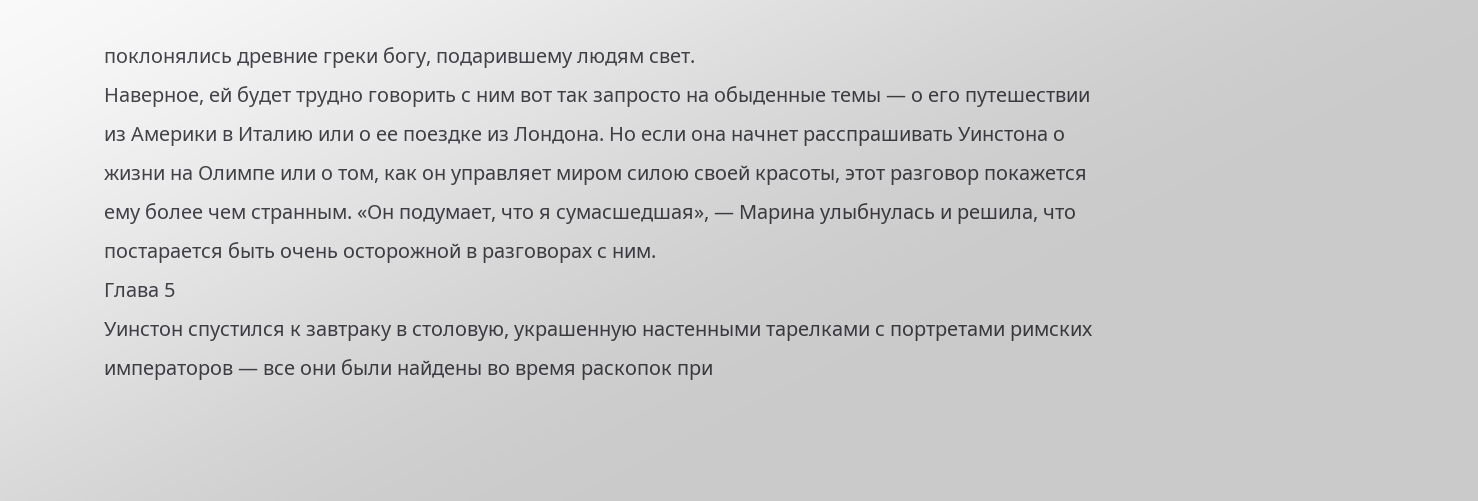поклонялись древние греки богу, подарившему людям свет.
Наверное, ей будет трудно говорить с ним вот так запросто на обыденные темы — о его путешествии из Америки в Италию или о ее поездке из Лондона. Но если она начнет расспрашивать Уинстона о жизни на Олимпе или о том, как он управляет миром силою своей красоты, этот разговор покажется ему более чем странным. «Он подумает, что я сумасшедшая», — Марина улыбнулась и решила, что постарается быть очень осторожной в разговорах с ним.
Глава 5
Уинстон спустился к завтраку в столовую, украшенную настенными тарелками с портретами римских императоров — все они были найдены во время раскопок при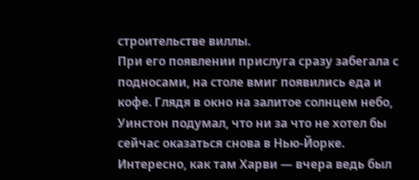строительстве виллы.
При его появлении прислуга сразу забегала с подносами, на столе вмиг появились еда и кофе. Глядя в окно на залитое солнцем небо, Уинстон подумал, что ни за что не хотел бы сейчас оказаться снова в Нью-Йорке.
Интересно, как там Харви — вчера ведь был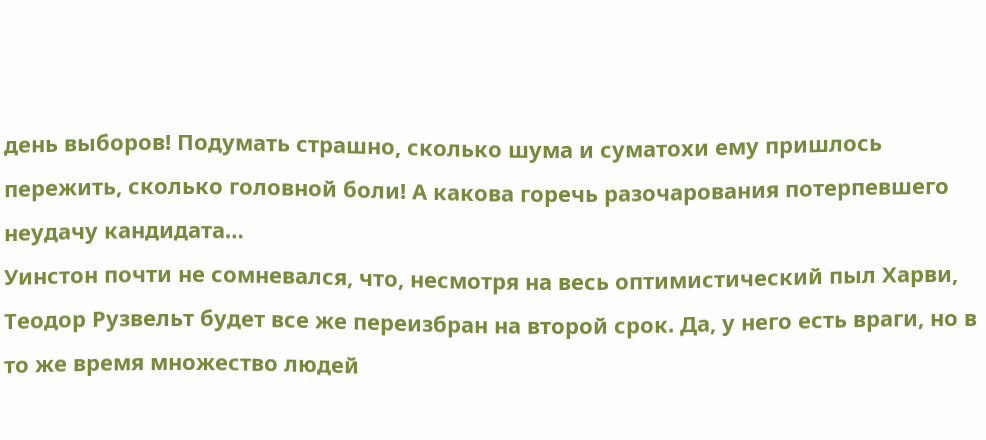день выборов! Подумать страшно, сколько шума и суматохи ему пришлось пережить, сколько головной боли! А какова горечь разочарования потерпевшего неудачу кандидата…
Уинстон почти не сомневался, что, несмотря на весь оптимистический пыл Харви, Теодор Рузвельт будет все же переизбран на второй срок. Да, у него есть враги, но в то же время множество людей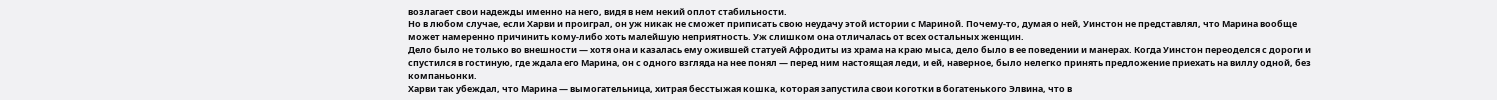возлагает свои надежды именно на него, видя в нем некий оплот стабильности.
Но в любом случае, если Харви и проиграл, он уж никак не сможет приписать свою неудачу этой истории с Мариной. Почему-то, думая о ней, Уинстон не представлял, что Марина вообще может намеренно причинить кому-либо хоть малейшую неприятность. Уж слишком она отличалась от всех остальных женщин.
Дело было не только во внешности — хотя она и казалась ему ожившей статуей Афродиты из храма на краю мыса, дело было в ее поведении и манерах. Когда Уинстон переоделся с дороги и спустился в гостиную, где ждала его Марина, он с одного взгляда на нее понял — перед ним настоящая леди, и ей, наверное, было нелегко принять предложение приехать на виллу одной, без компаньонки.
Харви так убеждал, что Марина — вымогательница, хитрая бесстыжая кошка, которая запустила свои коготки в богатенького Элвина, что в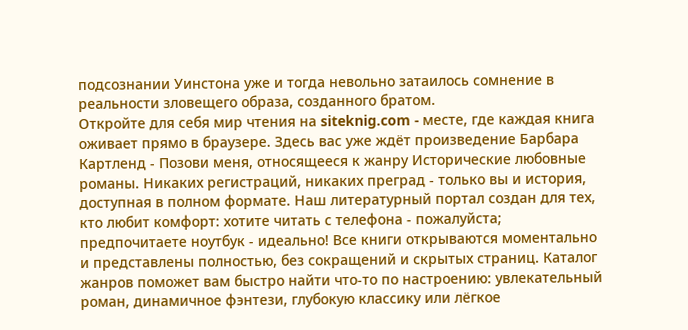подсознании Уинстона уже и тогда невольно затаилось сомнение в реальности зловещего образа, созданного братом.
Откройте для себя мир чтения на siteknig.com - месте, где каждая книга оживает прямо в браузере. Здесь вас уже ждёт произведение Барбара Картленд - Позови меня, относящееся к жанру Исторические любовные романы. Никаких регистраций, никаких преград - только вы и история, доступная в полном формате. Наш литературный портал создан для тех, кто любит комфорт: хотите читать с телефона - пожалуйста; предпочитаете ноутбук - идеально! Все книги открываются моментально и представлены полностью, без сокращений и скрытых страниц. Каталог жанров поможет вам быстро найти что-то по настроению: увлекательный роман, динамичное фэнтези, глубокую классику или лёгкое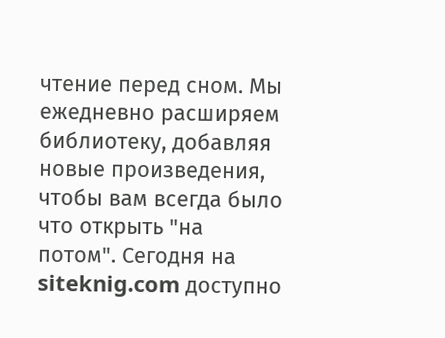чтение перед сном. Мы ежедневно расширяем библиотеку, добавляя новые произведения, чтобы вам всегда было что открыть "на потом". Сегодня на siteknig.com доступно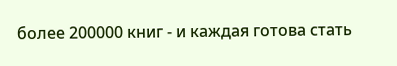более 200000 книг - и каждая готова стать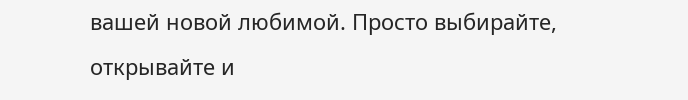вашей новой любимой. Просто выбирайте, открывайте и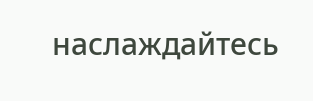наслаждайтесь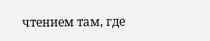чтением там, где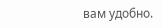вам удобно.